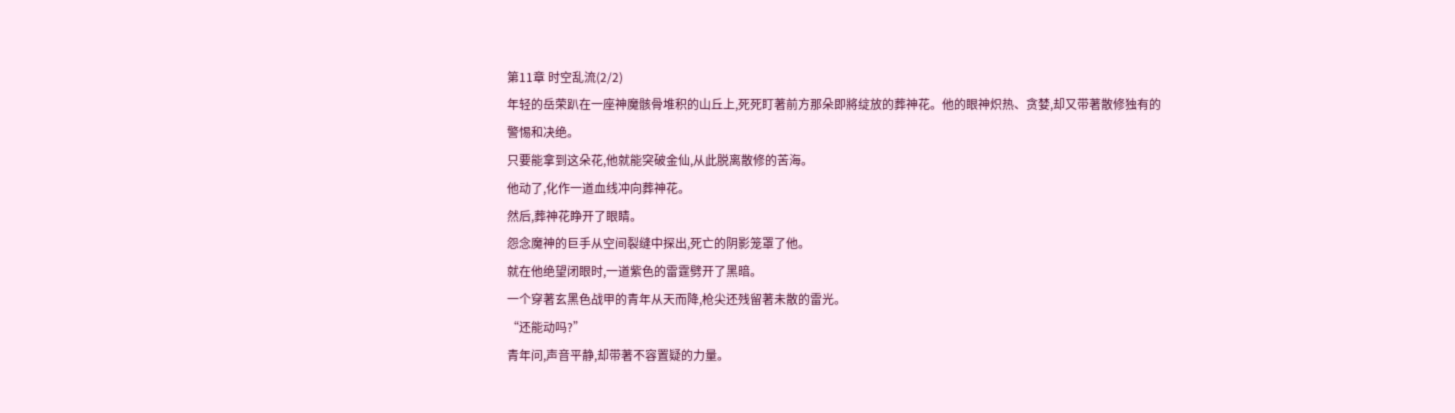第11章 时空乱流(2/2)
年轻的岳荣趴在一座神魔骸骨堆积的山丘上,死死盯著前方那朵即將绽放的葬神花。他的眼神炽热、贪婪,却又带著散修独有的警惕和决绝。
只要能拿到这朵花,他就能突破金仙,从此脱离散修的苦海。
他动了,化作一道血线冲向葬神花。
然后,葬神花睁开了眼睛。
怨念魔神的巨手从空间裂缝中探出,死亡的阴影笼罩了他。
就在他绝望闭眼时,一道紫色的雷霆劈开了黑暗。
一个穿著玄黑色战甲的青年从天而降,枪尖还残留著未散的雷光。
“还能动吗?”
青年问,声音平静,却带著不容置疑的力量。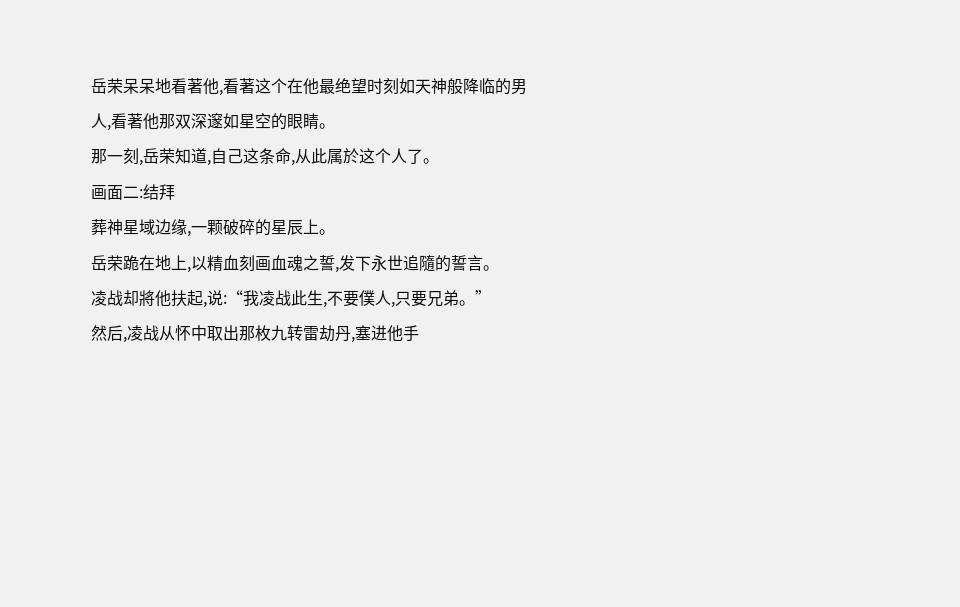岳荣呆呆地看著他,看著这个在他最绝望时刻如天神般降临的男人,看著他那双深邃如星空的眼睛。
那一刻,岳荣知道,自己这条命,从此属於这个人了。
画面二:结拜
葬神星域边缘,一颗破碎的星辰上。
岳荣跪在地上,以精血刻画血魂之誓,发下永世追隨的誓言。
凌战却將他扶起,说:“我凌战此生,不要僕人,只要兄弟。”
然后,凌战从怀中取出那枚九转雷劫丹,塞进他手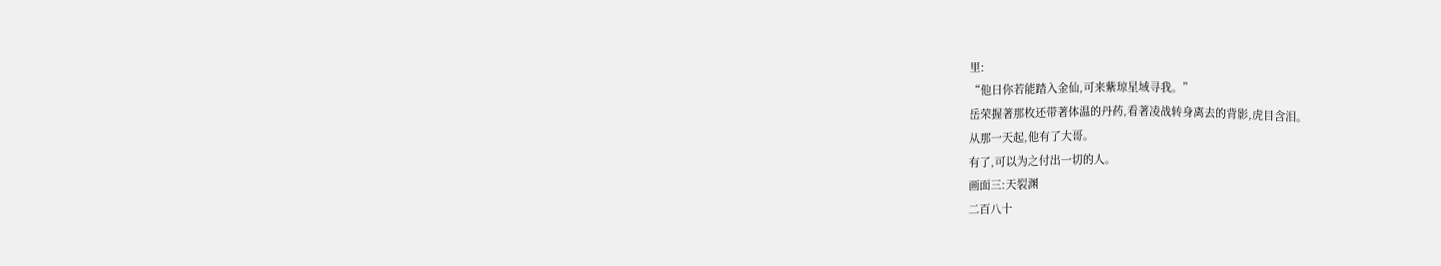里:
“他日你若能踏入金仙,可来紫琼星域寻我。”
岳荣握著那枚还带著体温的丹药,看著凌战转身离去的背影,虎目含泪。
从那一天起,他有了大哥。
有了,可以为之付出一切的人。
画面三:天裂渊
二百八十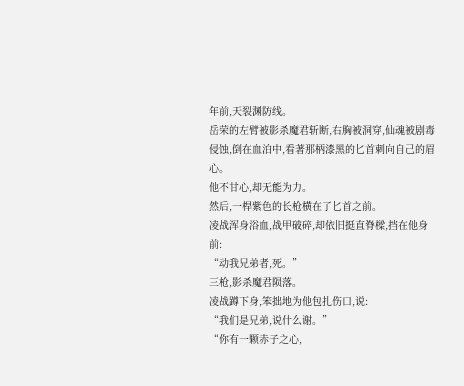年前,天裂渊防线。
岳荣的左臂被影杀魔君斩断,右胸被洞穿,仙魂被剧毒侵蚀,倒在血泊中,看著那柄漆黑的匕首刺向自己的眉心。
他不甘心,却无能为力。
然后,一桿紫色的长枪横在了匕首之前。
凌战浑身浴血,战甲破碎,却依旧挺直脊樑,挡在他身前:
“动我兄弟者,死。”
三枪,影杀魔君陨落。
凌战蹲下身,笨拙地为他包扎伤口,说:
“我们是兄弟,说什么谢。”
“你有一颗赤子之心,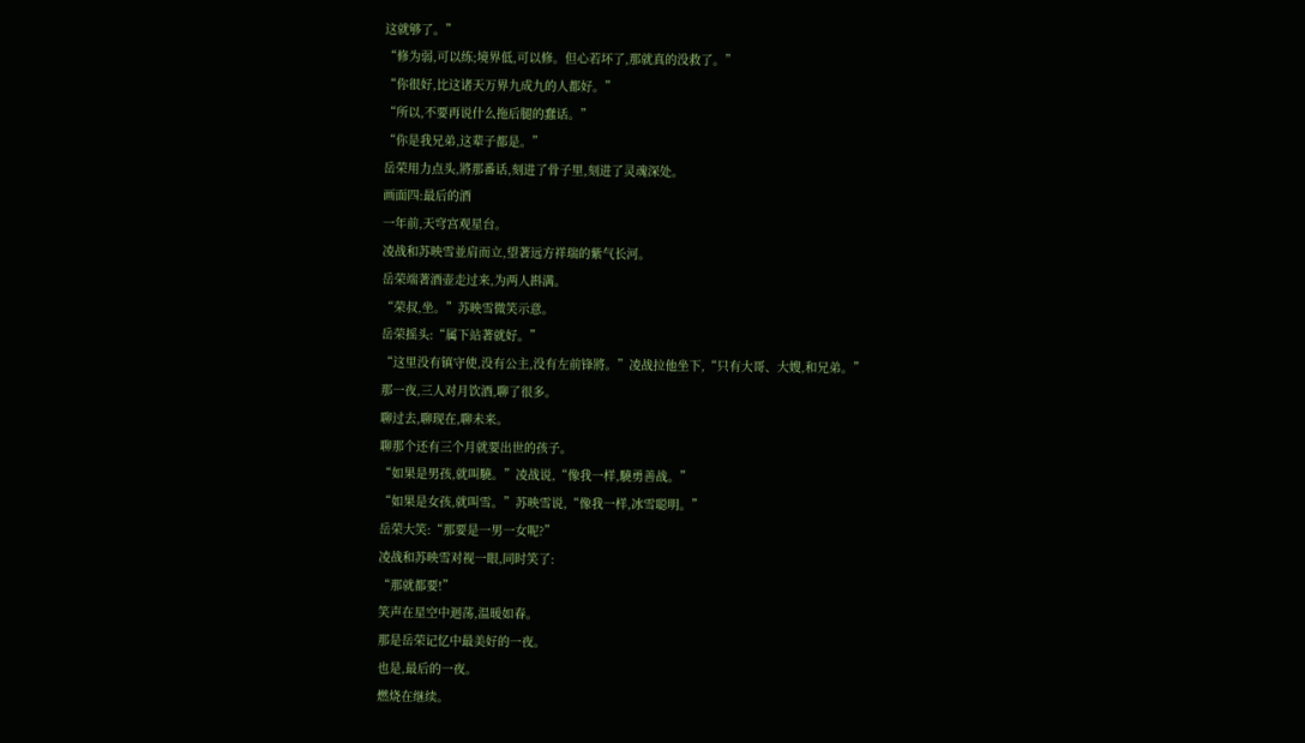这就够了。”
“修为弱,可以练;境界低,可以修。但心若坏了,那就真的没救了。”
“你很好,比这诸天万界九成九的人都好。”
“所以,不要再说什么拖后腿的蠢话。”
“你是我兄弟,这辈子都是。”
岳荣用力点头,將那番话,刻进了骨子里,刻进了灵魂深处。
画面四:最后的酒
一年前,天穹宫观星台。
凌战和苏映雪並肩而立,望著远方祥瑞的紫气长河。
岳荣端著酒壶走过来,为两人斟满。
“荣叔,坐。”苏映雪微笑示意。
岳荣摇头:“属下站著就好。”
“这里没有镇守使,没有公主,没有左前锋將。”凌战拉他坐下,“只有大哥、大嫂,和兄弟。”
那一夜,三人对月饮酒,聊了很多。
聊过去,聊现在,聊未来。
聊那个还有三个月就要出世的孩子。
“如果是男孩,就叫驍。”凌战说,“像我一样,驍勇善战。”
“如果是女孩,就叫雪。”苏映雪说,“像我一样,冰雪聪明。”
岳荣大笑:“那要是一男一女呢?”
凌战和苏映雪对视一眼,同时笑了:
“那就都要!”
笑声在星空中迴荡,温暖如春。
那是岳荣记忆中最美好的一夜。
也是,最后的一夜。
燃烧在继续。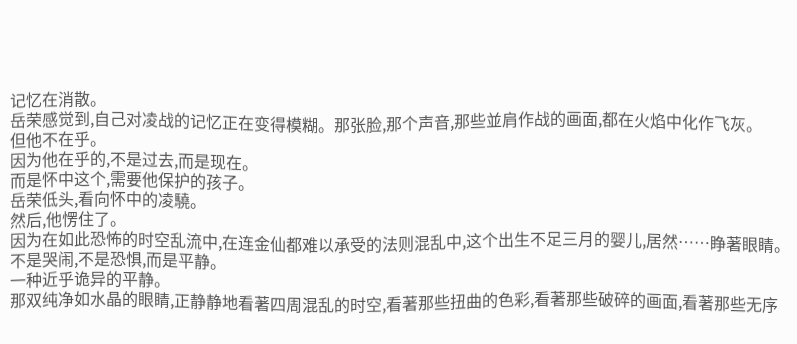记忆在消散。
岳荣感觉到,自己对凌战的记忆正在变得模糊。那张脸,那个声音,那些並肩作战的画面,都在火焰中化作飞灰。
但他不在乎。
因为他在乎的,不是过去,而是现在。
而是怀中这个,需要他保护的孩子。
岳荣低头,看向怀中的凌驍。
然后,他愣住了。
因为在如此恐怖的时空乱流中,在连金仙都难以承受的法则混乱中,这个出生不足三月的婴儿,居然……睁著眼睛。
不是哭闹,不是恐惧,而是平静。
一种近乎诡异的平静。
那双纯净如水晶的眼睛,正静静地看著四周混乱的时空,看著那些扭曲的色彩,看著那些破碎的画面,看著那些无序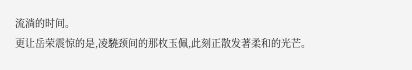流淌的时间。
更让岳荣震惊的是,凌驍颈间的那枚玉佩,此刻正散发著柔和的光芒。